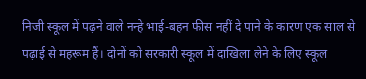निजी स्कूल में पढ़ने वाले नन्हे भाई-बहन फीस नहीं दे पाने के कारण एक साल से पढ़ाई से महरूम हैं। दोनों को सरकारी स्कूल में दाखिला लेने के लिए स्कूल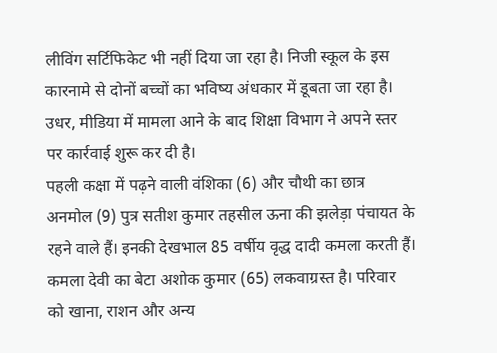लीविंग सर्टिफिकेट भी नहीं दिया जा रहा है। निजी स्कूल के इस कारनामे से दोनों बच्चों का भविष्य अंधकार में डूबता जा रहा है। उधर, मीडिया में मामला आने के बाद शिक्षा विभाग ने अपने स्तर पर कार्रवाई शुरू कर दी है।
पहली कक्षा में पढ़ने वाली वंशिका (6) और चौथी का छात्र अनमोल (9) पुत्र सतीश कुमार तहसील ऊना की झलेड़ा पंचायत के रहने वाले हैं। इनकी देखभाल 85 वर्षीय वृद्ध दादी कमला करती हैं। कमला देवी का बेटा अशोक कुमार (65) लकवाग्रस्त है। परिवार को खाना, राशन और अन्य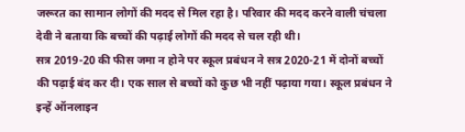जरूरत का सामान लोगों की मदद से मिल रहा है। परिवार की मदद करने वाली चंचला देवी ने बताया कि बच्चों की पढ़ाई लोगों की मदद से चल रही थी।
सत्र 2019-20 की फीस जमा न होने पर स्कूल प्रबंधन ने सत्र 2020-21 में दोनों बच्चों की पढ़ाई बंद कर दी। एक साल से बच्चों को कुछ भी नहीं पढ़ाया गया। स्कूल प्रबंधन ने इन्हें ऑनलाइन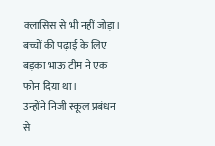क्लासिस से भी नहीं जोड़ा। बच्चों की पढ़ाई के लिए बड़का भाऊ टीम ने एक फोन दिया था।
उन्होंने निजी स्कूल प्रबंधन से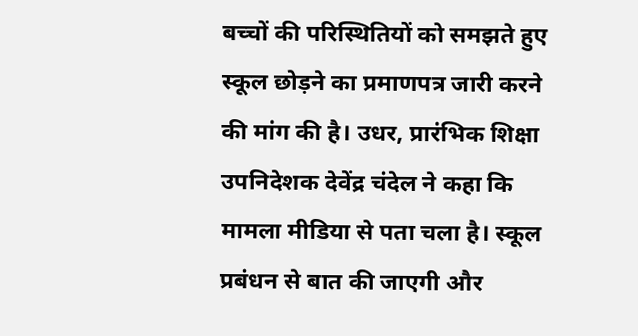बच्चों की परिस्थितियों को समझते हुए स्कूल छोड़ने का प्रमाणपत्र जारी करने की मांग की है। उधर, प्रारंभिक शिक्षा उपनिदेशक देवेंद्र चंदेल ने कहा कि मामला मीडिया से पता चला है। स्कूल प्रबंधन से बात की जाएगी और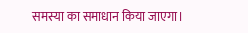समस्या का समाधान किया जाएगा।